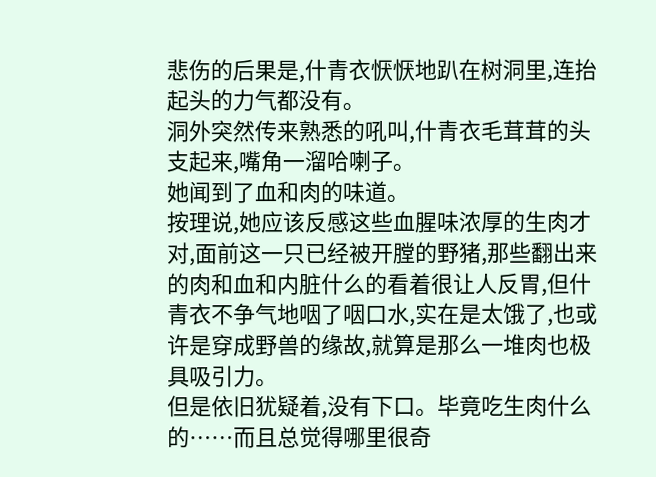悲伤的后果是,什青衣恹恹地趴在树洞里,连抬起头的力气都没有。
洞外突然传来熟悉的吼叫,什青衣毛茸茸的头支起来,嘴角一溜哈喇子。
她闻到了血和肉的味道。
按理说,她应该反感这些血腥味浓厚的生肉才对,面前这一只已经被开膛的野猪,那些翻出来的肉和血和内脏什么的看着很让人反胃,但什青衣不争气地咽了咽口水,实在是太饿了,也或许是穿成野兽的缘故,就算是那么一堆肉也极具吸引力。
但是依旧犹疑着,没有下口。毕竟吃生肉什么的……而且总觉得哪里很奇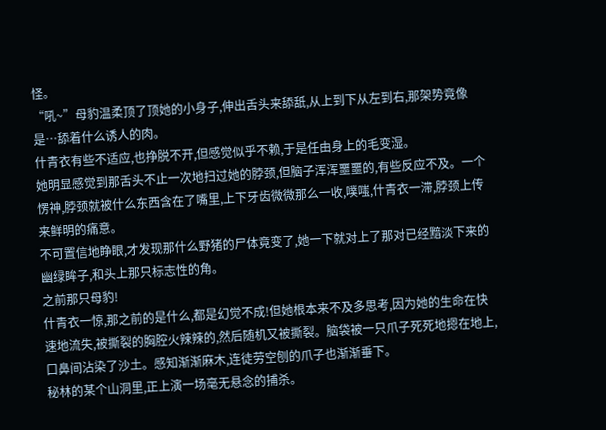怪。
“吼~”母豹温柔顶了顶她的小身子,伸出舌头来舔舐,从上到下从左到右,那架势竟像是…舔着什么诱人的肉。
什青衣有些不适应,也挣脱不开,但感觉似乎不赖,于是任由身上的毛变湿。
她明显感觉到那舌头不止一次地扫过她的脖颈,但脑子浑浑噩噩的,有些反应不及。一个愣神,脖颈就被什么东西含在了嘴里,上下牙齿微微那么一收,噗嗤,什青衣一滞,脖颈上传来鲜明的痛意。
不可置信地睁眼,才发现那什么野猪的尸体竟变了,她一下就对上了那对已经黯淡下来的幽绿眸子,和头上那只标志性的角。
之前那只母豹!
什青衣一惊,那之前的是什么,都是幻觉不成!但她根本来不及多思考,因为她的生命在快速地流失,被撕裂的胸腔火辣辣的,然后随机又被撕裂。脑袋被一只爪子死死地摁在地上,口鼻间沾染了沙土。感知渐渐麻木,连徒劳空刨的爪子也渐渐垂下。
秘林的某个山洞里,正上演一场毫无悬念的捕杀。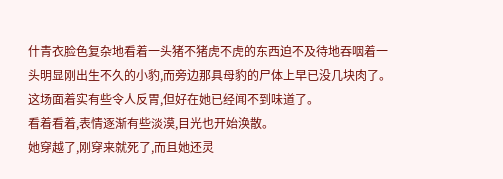什青衣脸色复杂地看着一头猪不猪虎不虎的东西迫不及待地吞咽着一头明显刚出生不久的小豹,而旁边那具母豹的尸体上早已没几块肉了。
这场面着实有些令人反胃,但好在她已经闻不到味道了。
看着看着,表情逐渐有些淡漠,目光也开始涣散。
她穿越了,刚穿来就死了,而且她还灵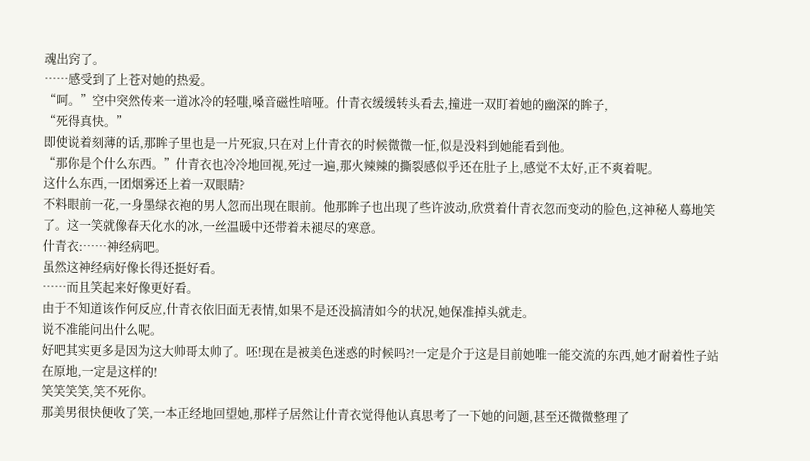魂出窍了。
……感受到了上苍对她的热爱。
“呵。”空中突然传来一道冰冷的轻嗤,嗓音磁性喑哑。什青衣缓缓转头看去,撞进一双盯着她的幽深的眸子,
“死得真快。”
即使说着刻薄的话,那眸子里也是一片死寂,只在对上什青衣的时候微微一怔,似是没料到她能看到他。
“那你是个什么东西。”什青衣也冷冷地回视,死过一遍,那火辣辣的撕裂感似乎还在肚子上,感觉不太好,正不爽着呢。
这什么东西,一团烟雾还上着一双眼睛?
不料眼前一花,一身墨绿衣袍的男人忽而出现在眼前。他那眸子也出现了些许波动,欣赏着什青衣忽而变动的脸色,这神秘人蓦地笑了。这一笑就像春天化水的冰,一丝温暖中还带着未褪尽的寒意。
什青衣:……神经病吧。
虽然这神经病好像长得还挺好看。
……而且笑起来好像更好看。
由于不知道该作何反应,什青衣依旧面无表情,如果不是还没搞清如今的状况,她保准掉头就走。
说不准能问出什么呢。
好吧其实更多是因为这大帅哥太帅了。呸!现在是被美色迷惑的时候吗?!一定是介于这是目前她唯一能交流的东西,她才耐着性子站在原地,一定是这样的!
笑笑笑笑,笑不死你。
那美男很快便收了笑,一本正经地回望她,那样子居然让什青衣觉得他认真思考了一下她的问题,甚至还微微整理了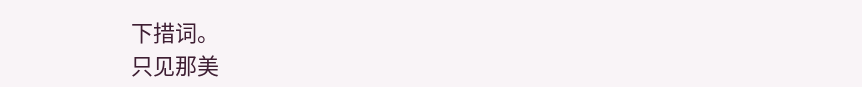下措词。
只见那美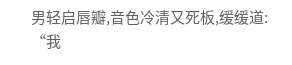男轻启唇瓣,音色冷清又死板,缓缓道:
“我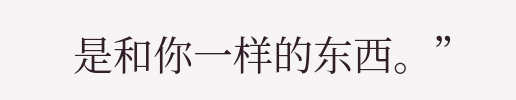是和你一样的东西。”